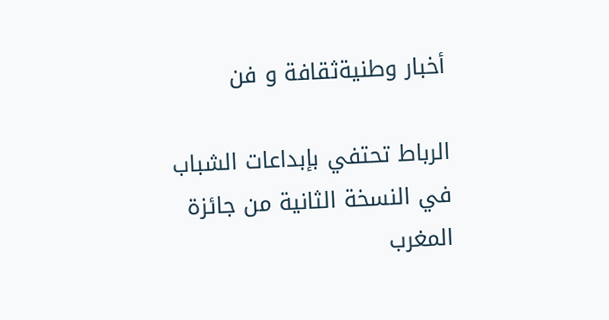أخبار وطنيةثقافة و فن

الرباط تحتفي بإبداعات الشباب في النسخة الثانية من جائزة المغرب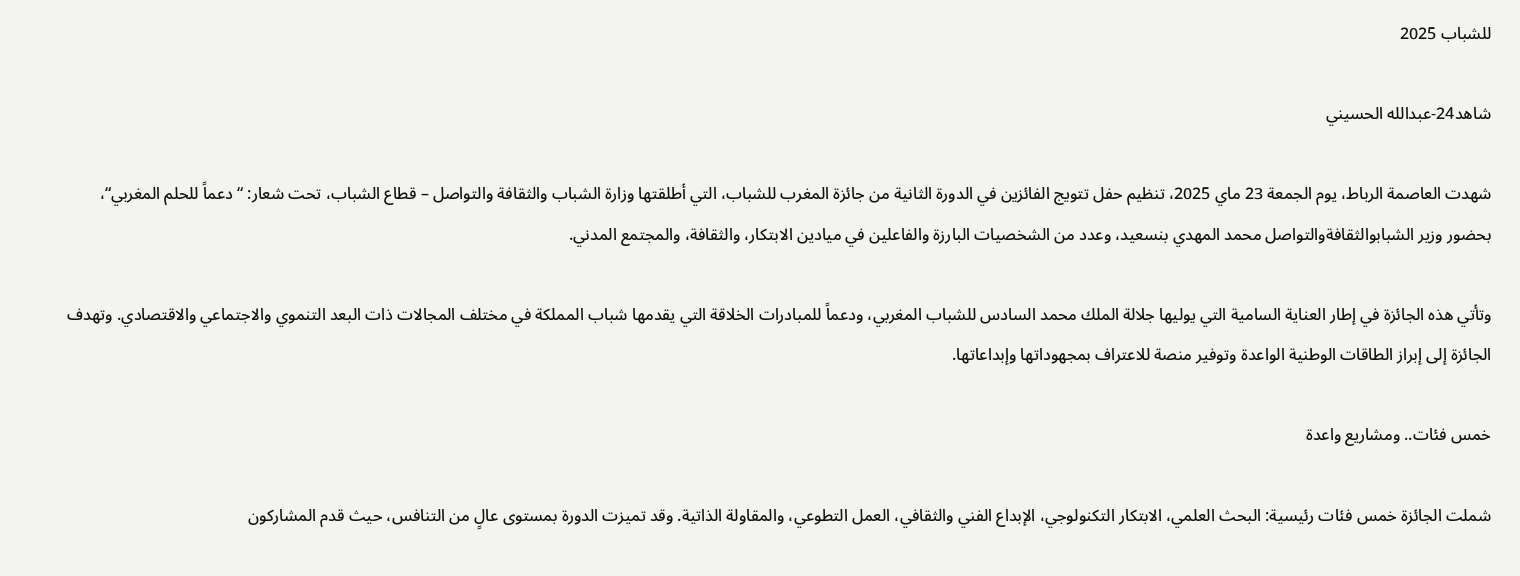للشباب 2025

شاهد24-عبدالله الحسيني

شهدت العاصمة الرباط، يوم الجمعة 23 ماي 2025، تنظيم حفل تتويج الفائزين في الدورة الثانية من جائزة المغرب للشباب، التي أطلقتها وزارة الشباب والثقافة والتواصل – قطاع الشباب، تحت شعار: “دعماً للحلم المغربي“، بحضور وزير الشبابوالثقافةوالتواصل محمد المهدي بنسعيد، وعدد من الشخصيات البارزة والفاعلين في ميادين الابتكار، والثقافة، والمجتمع المدني.

وتأتي هذه الجائزة في إطار العناية السامية التي يوليها جلالة الملك محمد السادس للشباب المغربي، ودعماً للمبادرات الخلاقة التي يقدمها شباب المملكة في مختلف المجالات ذات البعد التنموي والاجتماعي والاقتصادي. وتهدف الجائزة إلى إبراز الطاقات الوطنية الواعدة وتوفير منصة للاعتراف بمجهوداتها وإبداعاتها.

خمس فئات.. ومشاريع واعدة

شملت الجائزة خمس فئات رئيسية: البحث العلمي، الابتكار التكنولوجي، الإبداع الفني والثقافي، العمل التطوعي، والمقاولة الذاتية. وقد تميزت الدورة بمستوى عالٍ من التنافس، حيث قدم المشاركون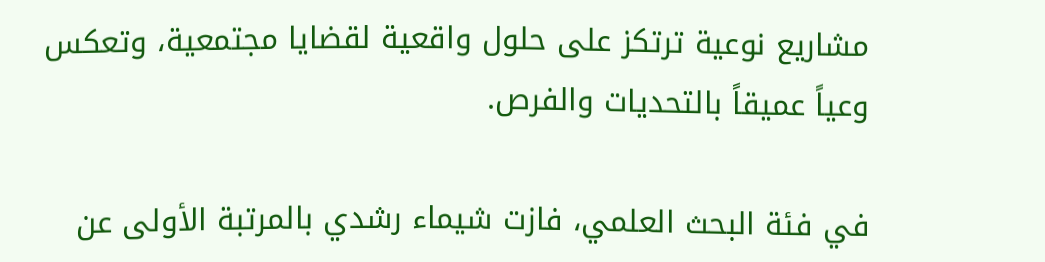مشاريع نوعية ترتكز على حلول واقعية لقضايا مجتمعية، وتعكس وعياً عميقاً بالتحديات والفرص.

في فئة البحث العلمي، فازت شيماء رشدي بالمرتبة الأولى عن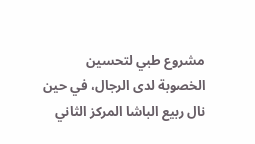مشروع طبي لتحسين الخصوبة لدى الرجال، في حين نال ربيع الباشا المركز الثاني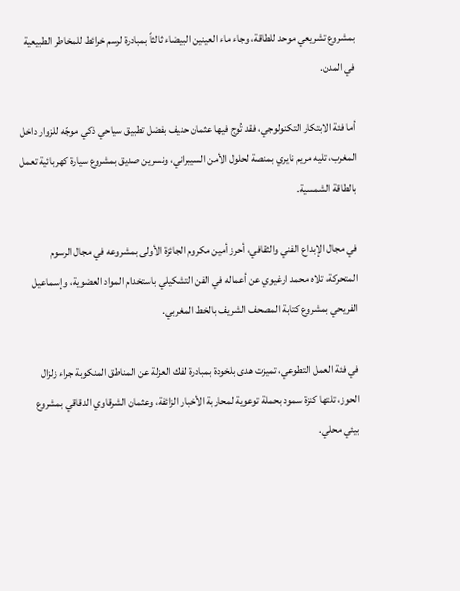بمشروع تشريعي موحد للطاقة، وجاء ماء العينين البيضاء ثالثاً بمبادرة لرسم خرائط للمخاطر الطبيعية في المدن.

أما فئة الابتكار التكنولوجي، فقد تُوج فيها عثمان حنيف بفضل تطبيق سياحي ذكي موجّه للزوار داخل المغرب، تليه مريم نايري بمنصة لحلول الأمن السيبراني، ونسرين صديق بمشروع سيارة كهربائية تعمل بالطاقة الشمسية.

في مجال الإبداع الفني والثقافي، أحرز أمين مكروم الجائزة الأولى بمشروعه في مجال الرسوم المتحركة، تلاه محمد ارغيوي عن أعماله في الفن التشكيلي باستخدام المواد العضوية، وإسماعيل الفريحي بمشروع كتابة المصحف الشريف بالخط المغربي.

في فئة العمل التطوعي، تميزت هدى بلخودة بمبادرة لفك العزلة عن المناطق المنكوبة جراء زلزال الحوز، تلتها كنزة سمود بحملة توعوية لمحاربة الأخبار الزائفة، وعثمان الشرقاوي الدقاقي بمشروع بيئي محلي.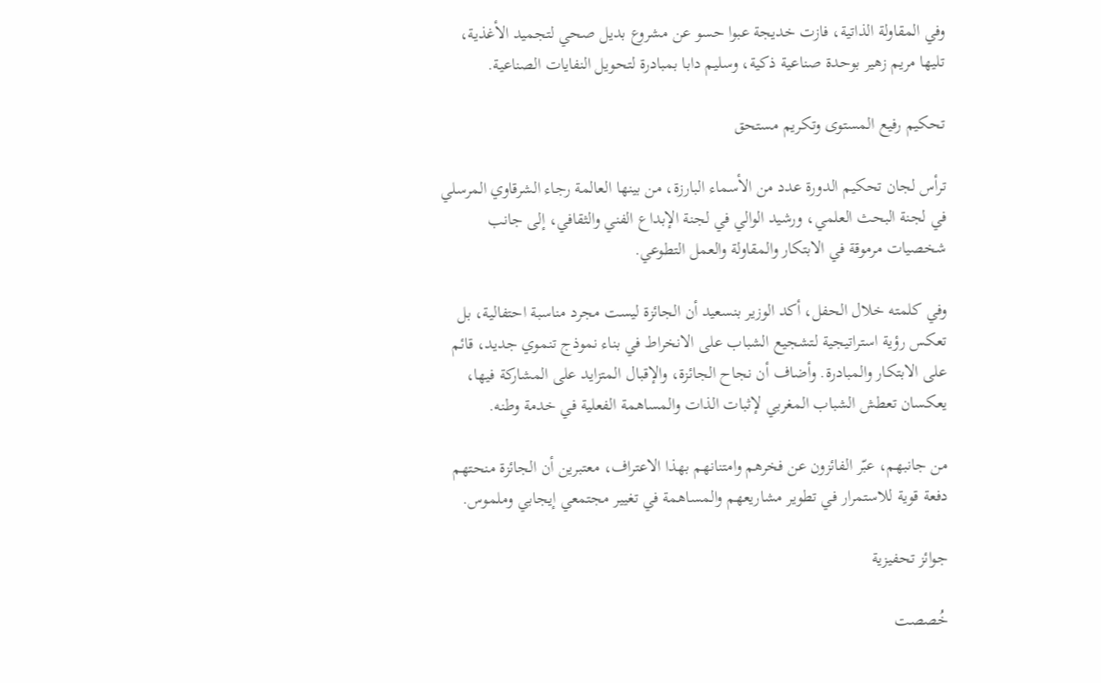وفي المقاولة الذاتية، فازت خديجة عبوا حسو عن مشروع بديل صحي لتجميد الأغذية، تليها مريم زهير بوحدة صناعية ذكية، وسليم دابا بمبادرة لتحويل النفايات الصناعية.

تحكيم رفيع المستوى وتكريم مستحق

ترأس لجان تحكيم الدورة عدد من الأسماء البارزة، من بينها العالمة رجاء الشرقاوي المرسلي في لجنة البحث العلمي، ورشيد الوالي في لجنة الإبداع الفني والثقافي، إلى جانب شخصيات مرموقة في الابتكار والمقاولة والعمل التطوعي.

وفي كلمته خلال الحفل، أكد الوزير بنسعيد أن الجائزة ليست مجرد مناسبة احتفالية، بل تعكس رؤية استراتيجية لتشجيع الشباب على الانخراط في بناء نموذج تنموي جديد، قائم على الابتكار والمبادرة. وأضاف أن نجاح الجائزة، والإقبال المتزايد على المشاركة فيها، يعكسان تعطش الشباب المغربي لإثبات الذات والمساهمة الفعلية في خدمة وطنه.

من جانبهم، عبّر الفائزون عن فخرهم وامتنانهم بهذا الاعتراف، معتبرين أن الجائزة منحتهم دفعة قوية للاستمرار في تطوير مشاريعهم والمساهمة في تغيير مجتمعي إيجابي وملموس.

جوائز تحفيزية

خُصصت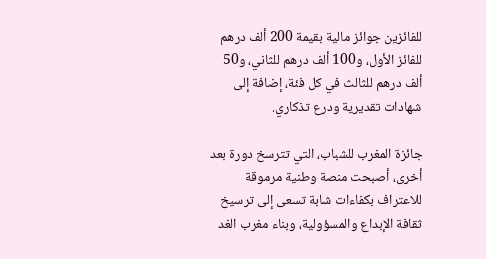للفائزين جوائز مالية بقيمة 200 ألف درهم للفائز الأول، و100 ألف درهم للثاني، و50 ألف درهم للثالث في كل فئة، إضافة إلى شهادات تقديرية ودرع تذكاري.

جائزة المغرب للشباب، التي تترسخ دورة بعد أخرى، أصبحت منصة وطنية مرموقة للاعتراف بكفاءات شابة تسعى إلى ترسيخ ثقافة الإبداع والمسؤولية، وبناء مغرب الغد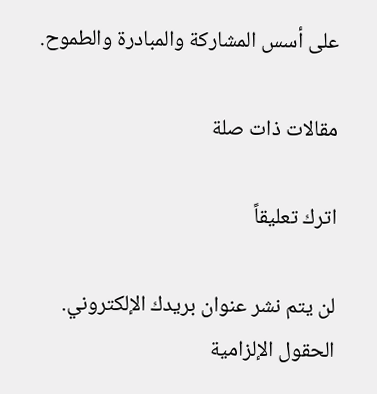على أسس المشاركة والمبادرة والطموح.

مقالات ذات صلة

اترك تعليقاً

لن يتم نشر عنوان بريدك الإلكتروني. الحقول الإلزامية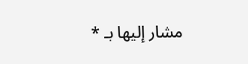مشار إليها بـ *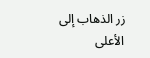زر الذهاب إلى الأعلى